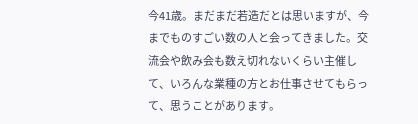今41歳。まだまだ若造だとは思いますが、今までものすごい数の人と会ってきました。交流会や飲み会も数え切れないくらい主催して、いろんな業種の方とお仕事させてもらって、思うことがあります。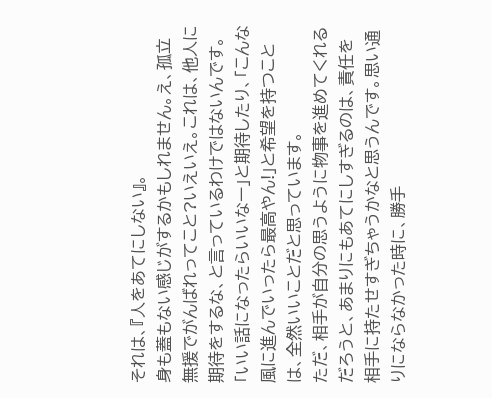それは、『人をあてにしない』。
身も蓋もない感じがするかもしれません。え、孤立無援でがんばれってこと?いえいえ。これは、他人に期待をするな、と言っているわけではないんです。「いい話になったらいいなー」と期待したり、「こんな風に進んでいったら最高やん!」と希望を持つことは、全然いいことだと思っています。
ただ、相手が自分の思うように物事を進めてくれるだろうと、あまりにもあてにしすぎるのは、責任を相手に持たせすぎちゃうかなと思うんです。思い通りにならなかった時に、勝手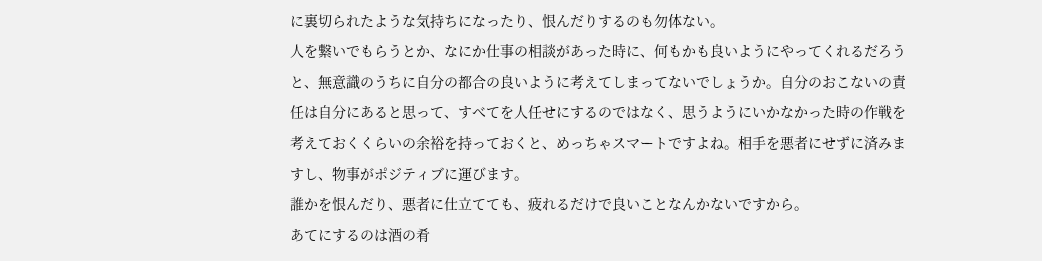に裏切られたような気持ちになったり、恨んだりするのも勿体ない。
人を繋いでもらうとか、なにか仕事の相談があった時に、何もかも良いようにやってくれるだろうと、無意識のうちに自分の都合の良いように考えてしまってないでしょうか。自分のおこないの責任は自分にあると思って、すべてを人任せにするのではなく、思うようにいかなかった時の作戦を考えておくくらいの余裕を持っておくと、めっちゃスマートですよね。相手を悪者にせずに済みますし、物事がポジティブに運びます。
誰かを恨んだり、悪者に仕立てても、疲れるだけで良いことなんかないですから。
あてにするのは酒の肴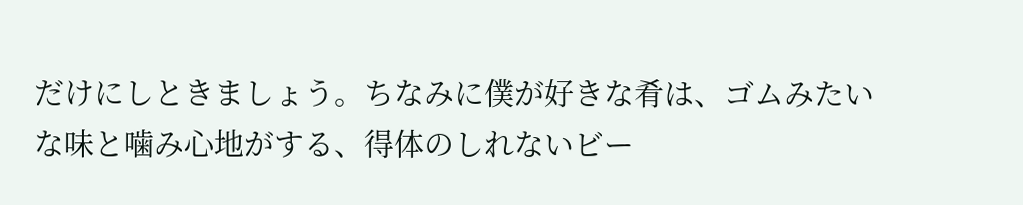だけにしときましょう。ちなみに僕が好きな肴は、ゴムみたいな味と噛み心地がする、得体のしれないビー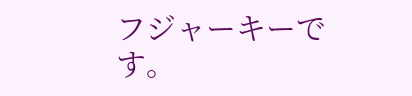フジャーキーです。